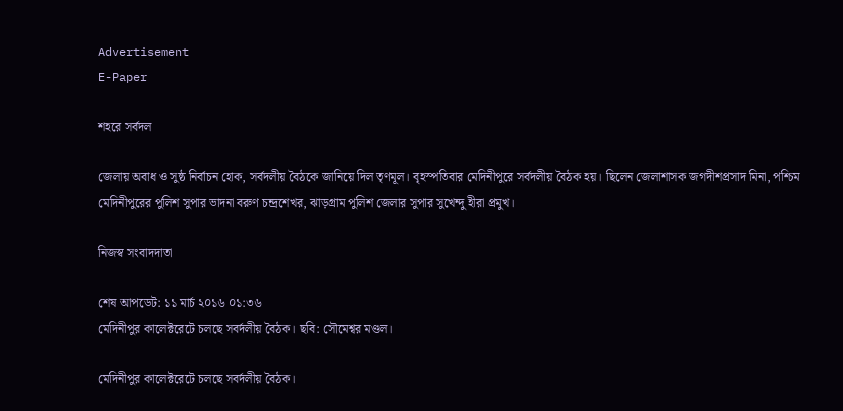Advertisement
E-Paper

শহরে সর্বদল

জেলায় অবাধ ও সুষ্ঠ নির্বাচন হোক, সর্বদলীয় বৈঠকে জানিয়ে দিল তৃণমূল। বৃহস্পতিবার মেদিনীপুরে সর্বদলীয় বৈঠক হয়। ছিলেন জেলাশাসক জগদীশপ্রসাদ মিনা, পশ্চিম মেদিনীপুরের পুলিশ সুপার ভাদনা বরুণ চন্দ্রশেখর, ঝাড়গ্রাম পুলিশ জেলার সুপার সুখেন্দু হীরা প্রমুখ।

নিজস্ব সংবাদদাতা

শেষ আপডেট: ১১ মার্চ ২০১৬ ০১:৩৬
মেদিনীপুর কালেক্টরেটে চলছে সবর্দলীয় বৈঠক। ছবি: সৌমেশ্বর মণ্ডল।

মেদিনীপুর কালেক্টরেটে চলছে সবর্দলীয় বৈঠক।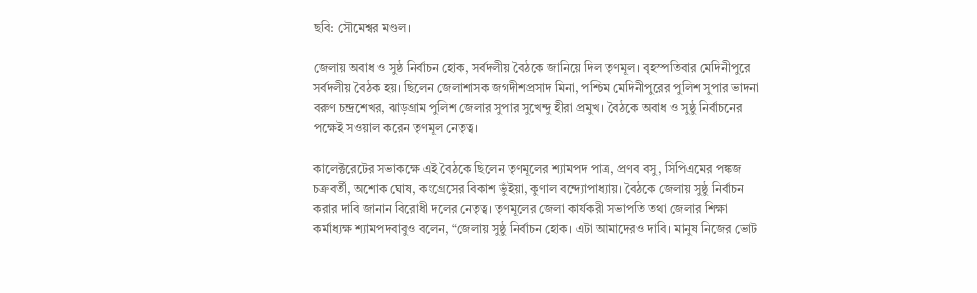ছবি: সৌমেশ্বর মণ্ডল।

জেলায় অবাধ ও সুষ্ঠ নির্বাচন হোক, সর্বদলীয় বৈঠকে জানিয়ে দিল তৃণমূল। বৃহস্পতিবার মেদিনীপুরে সর্বদলীয় বৈঠক হয়। ছিলেন জেলাশাসক জগদীশপ্রসাদ মিনা, পশ্চিম মেদিনীপুরের পুলিশ সুপার ভাদনা বরুণ চন্দ্রশেখর, ঝাড়গ্রাম পুলিশ জেলার সুপার সুখেন্দু হীরা প্রমুখ। বৈঠকে অবাধ ও সুষ্ঠু নির্বাচনের পক্ষেই সওয়াল করেন তৃণমূল নেতৃত্ব।

কালেক্টরেটের সভাকক্ষে এই বৈঠকে ছিলেন তৃণমূলের শ্যামপদ পাত্র, প্রণব বসু, সিপিএমের পঙ্কজ চক্রবর্তী, অশোক ঘোষ, কংগ্রেসের বিকাশ ভুঁইয়া, কুণাল বন্দ্যোপাধ্যায়। বৈঠকে জেলায় সুষ্ঠু নির্বাচন করার দাবি জানান বিরোধী দলের নেতৃত্ব। তৃণমূলের জেলা কার্যকরী সভাপতি তথা জেলার শিক্ষা কর্মাধ্যক্ষ শ্যামপদবাবুও বলেন, “জেলায় সুষ্ঠু নির্বাচন হোক। এটা আমাদেরও দাবি। মানুষ নিজের ভোট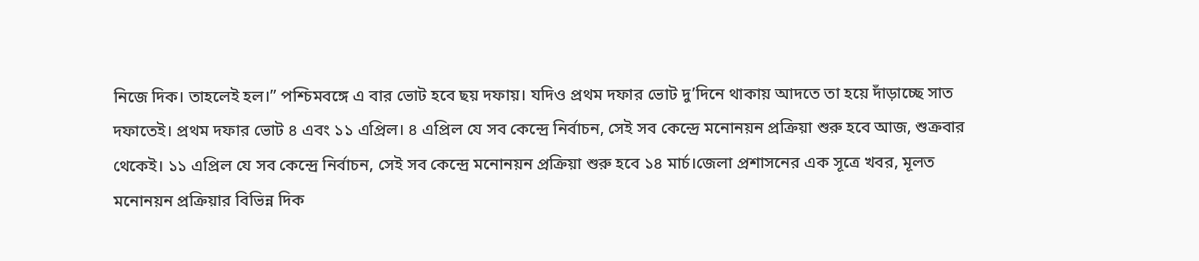নিজে দিক। তাহলেই হল।” পশ্চিমবঙ্গে এ বার ভোট হবে ছয় দফায়। যদিও প্রথম দফার ভোট দু’দিনে থাকায় আদতে তা হয়ে দাঁড়াচ্ছে সাত দফাতেই। প্রথম দফার ভোট ৪ এবং ১১ এপ্রিল। ৪ এপ্রিল যে সব কেন্দ্রে নির্বাচন, সেই সব কেন্দ্রে মনোনয়ন প্রক্রিয়া শুরু হবে আজ, শুক্রবার থেকেই। ১১ এপ্রিল যে সব কেন্দ্রে নির্বাচন, সেই সব কেন্দ্রে মনোনয়ন প্রক্রিয়া শুরু হবে ১৪ মার্চ।জেলা প্রশাসনের এক সূত্রে খবর, মূলত মনোনয়ন প্রক্রিয়ার বিভিন্ন দিক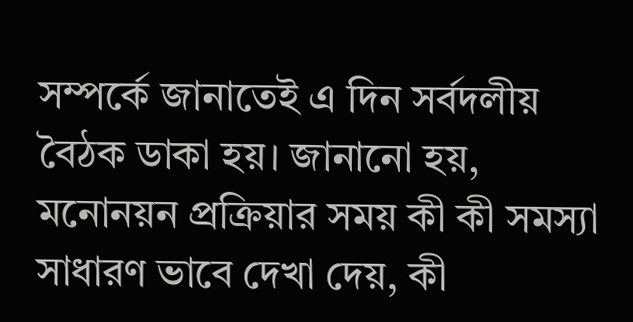সম্পর্কে জানাতেই এ দিন সর্বদলীয় বৈঠক ডাকা হয়। জানানো হয়, মনোনয়ন প্রক্রিয়ার সময় কী কী সমস্যা সাধারণ ভাবে দেখা দেয়, কী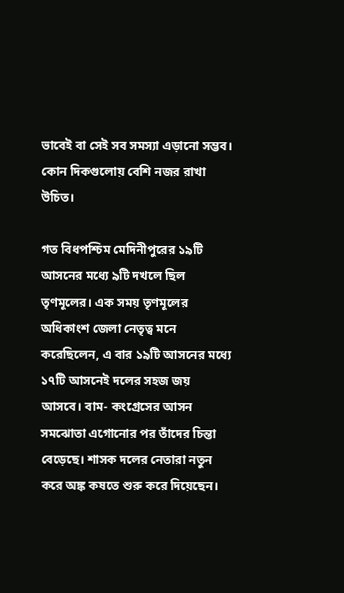ভাবেই বা সেই সব সমস্যা এড়ানো সম্ভব। কোন দিকগুলোয় বেশি নজর রাখা উচিত।

গত বিধপশ্চিম মেদিনীপুরের ১৯টি আসনের মধ্যে ৯টি দখলে ছিল তৃণমূলের। এক সময় তৃণমূলের অধিকাংশ জেলা নেতৃত্ব মনে করেছিলেন, এ বার ১৯টি আসনের মধ্যে ১৭টি আসনেই দলের সহজ জয় আসবে। বাম- কংগ্রেসের আসন সমঝোতা এগোনোর পর তাঁদের চিন্তা বেড়েছে। শাসক দলের নেতারা নতুন করে অঙ্ক কষতে শুরু করে দিয়েছেন।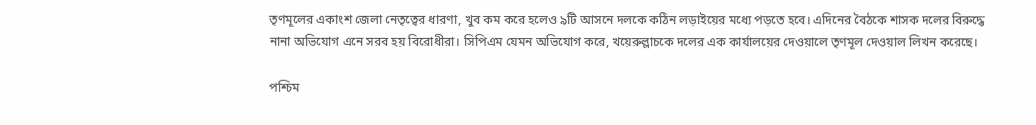তৃণমূলের একাংশ জেলা নেতৃত্বের ধারণা, খুব কম করে হলেও ৯টি আসনে দলকে কঠিন লড়াইয়ের মধ্যে পড়তে হবে। এদিনের বৈঠকে শাসক দলের বিরুদ্ধে নানা অভিযোগ এনে সরব হয় বিরোধীরা। সিপিএম যেমন অভিযোগ করে, খয়েরুল্লাচকে দলের এক কার্যালয়ের দেওয়ালে তৃণমূল দেওয়াল লিখন করেছে।

পশ্চিম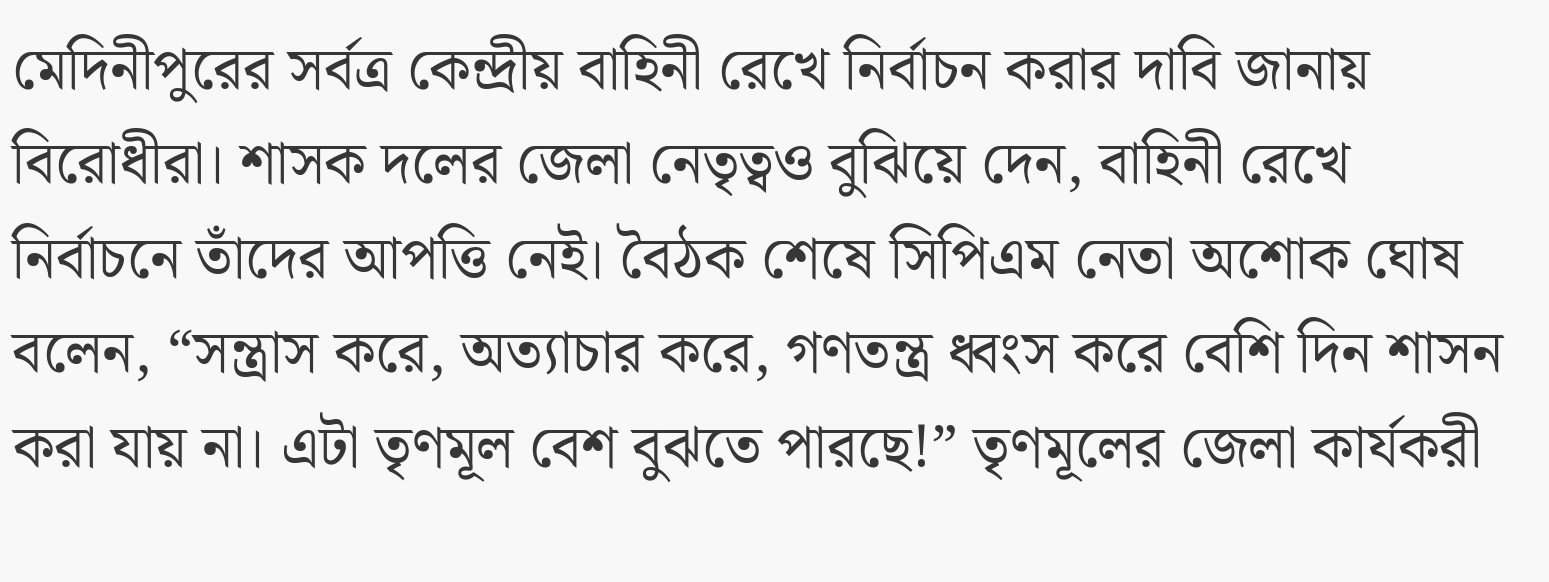মেদিনীপুরের সর্বত্র কেন্দ্রীয় বাহিনী রেখে নির্বাচন করার দাবি জানায় বিরোধীরা। শাসক দলের জেলা নেতৃত্বও বুঝিয়ে দেন, বাহিনী রেখে নির্বাচনে তাঁদের আপত্তি নেই। বৈঠক শেষে সিপিএম নেতা অশোক ঘোষ বলেন, “সন্ত্রাস করে, অত্যাচার করে, গণতন্ত্র ধ্বংস করে বেশি দিন শাসন করা যায় না। এটা তৃণমূল বেশ বুঝতে পারছে!” তৃণমূলের জেলা কার্যকরী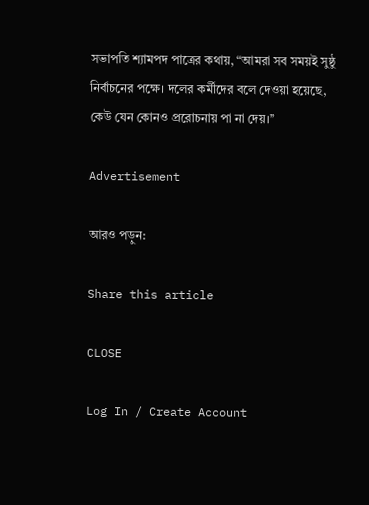সভাপতি শ্যামপদ পাত্রের কথায়, “আমরা সব সময়ই সুষ্ঠু নির্বাচনের পক্ষে। দলের কর্মীদের বলে দেওয়া হয়েছে, কেউ যেন কোনও প্ররোচনায় পা না দেয়।’’

Advertisement

আরও পড়ুন:

Share this article

CLOSE

Log In / Create Account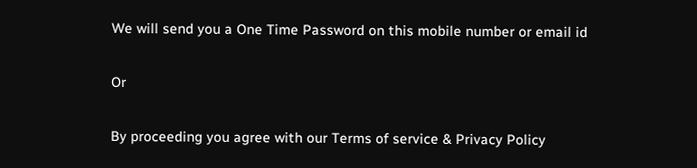We will send you a One Time Password on this mobile number or email id

Or

By proceeding you agree with our Terms of service & Privacy Policy